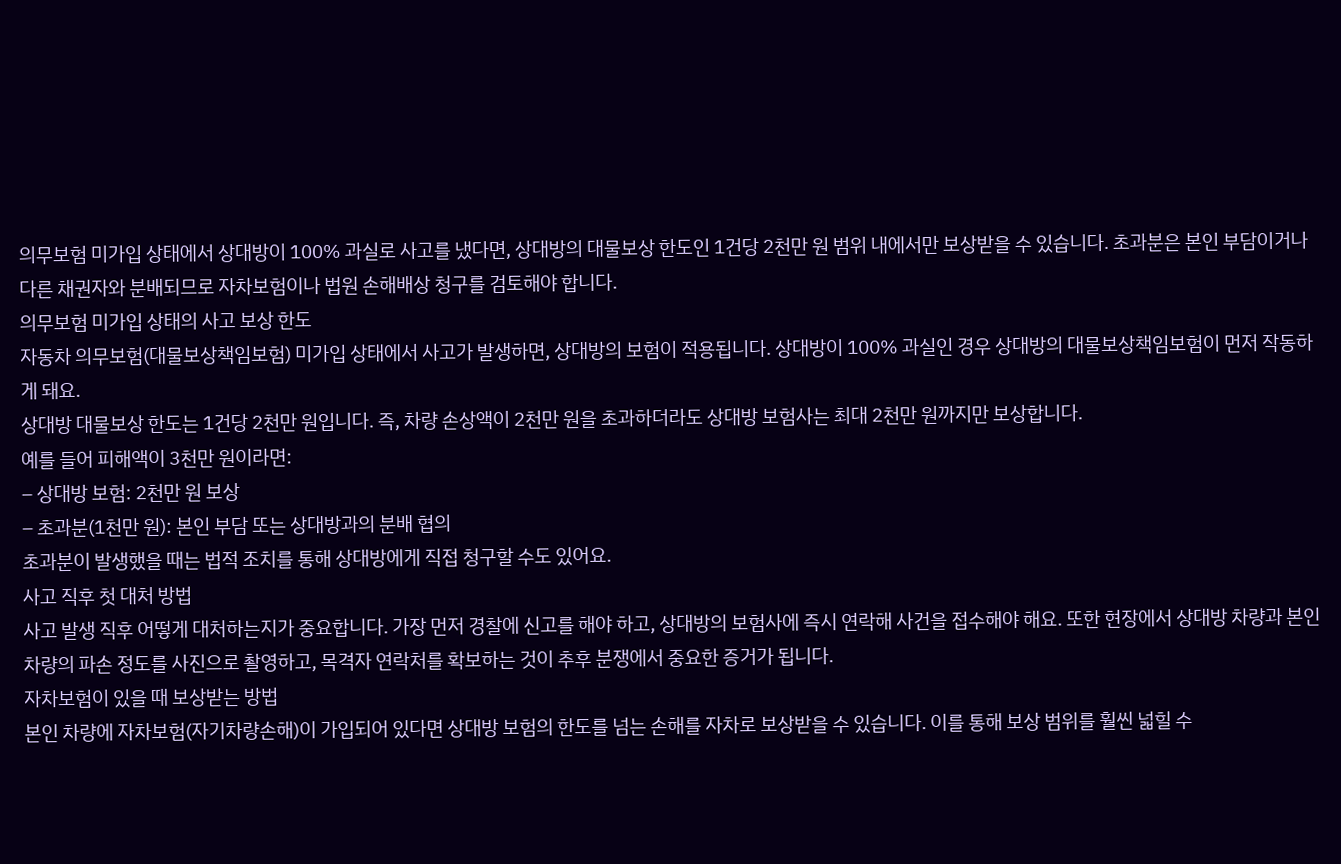의무보험 미가입 상태에서 상대방이 100% 과실로 사고를 냈다면, 상대방의 대물보상 한도인 1건당 2천만 원 범위 내에서만 보상받을 수 있습니다. 초과분은 본인 부담이거나 다른 채권자와 분배되므로 자차보험이나 법원 손해배상 청구를 검토해야 합니다.
의무보험 미가입 상태의 사고 보상 한도
자동차 의무보험(대물보상책임보험) 미가입 상태에서 사고가 발생하면, 상대방의 보험이 적용됩니다. 상대방이 100% 과실인 경우 상대방의 대물보상책임보험이 먼저 작동하게 돼요.
상대방 대물보상 한도는 1건당 2천만 원입니다. 즉, 차량 손상액이 2천만 원을 초과하더라도 상대방 보험사는 최대 2천만 원까지만 보상합니다.
예를 들어 피해액이 3천만 원이라면:
– 상대방 보험: 2천만 원 보상
– 초과분(1천만 원): 본인 부담 또는 상대방과의 분배 협의
초과분이 발생했을 때는 법적 조치를 통해 상대방에게 직접 청구할 수도 있어요.
사고 직후 첫 대처 방법
사고 발생 직후 어떻게 대처하는지가 중요합니다. 가장 먼저 경찰에 신고를 해야 하고, 상대방의 보험사에 즉시 연락해 사건을 접수해야 해요. 또한 현장에서 상대방 차량과 본인 차량의 파손 정도를 사진으로 촬영하고, 목격자 연락처를 확보하는 것이 추후 분쟁에서 중요한 증거가 됩니다.
자차보험이 있을 때 보상받는 방법
본인 차량에 자차보험(자기차량손해)이 가입되어 있다면 상대방 보험의 한도를 넘는 손해를 자차로 보상받을 수 있습니다. 이를 통해 보상 범위를 훨씬 넓힐 수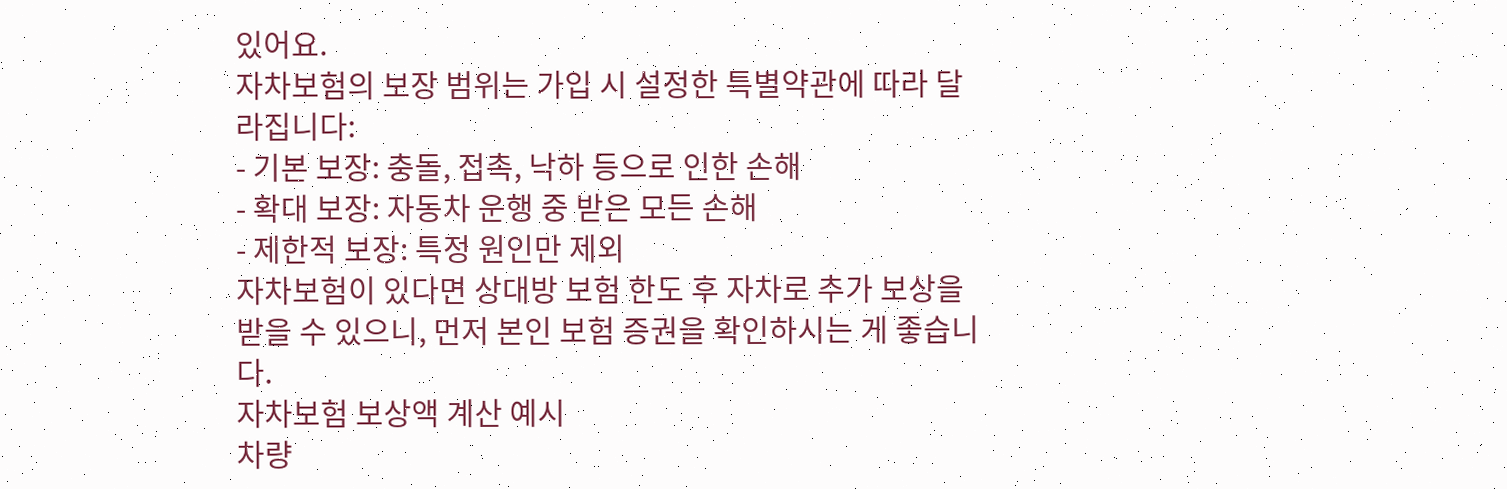있어요.
자차보험의 보장 범위는 가입 시 설정한 특별약관에 따라 달라집니다:
- 기본 보장: 충돌, 접촉, 낙하 등으로 인한 손해
- 확대 보장: 자동차 운행 중 받은 모든 손해
- 제한적 보장: 특정 원인만 제외
자차보험이 있다면 상대방 보험 한도 후 자차로 추가 보상을 받을 수 있으니, 먼저 본인 보험 증권을 확인하시는 게 좋습니다.
자차보험 보상액 계산 예시
차량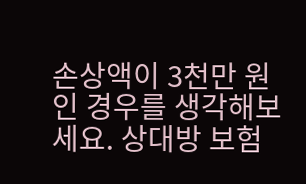손상액이 3천만 원인 경우를 생각해보세요. 상대방 보험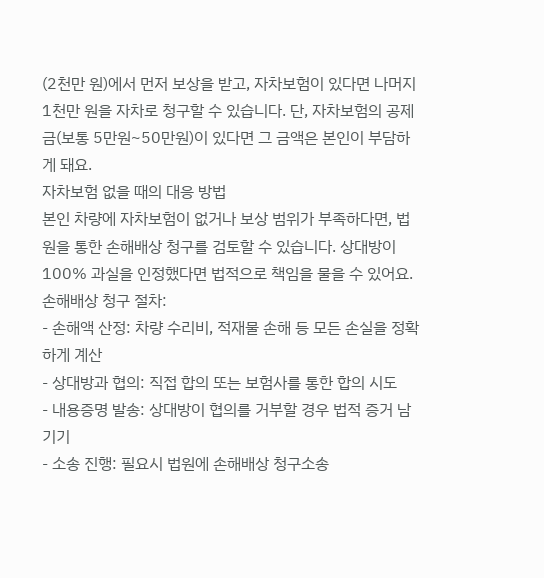(2천만 원)에서 먼저 보상을 받고, 자차보험이 있다면 나머지 1천만 원을 자차로 청구할 수 있습니다. 단, 자차보험의 공제금(보통 5만원~50만원)이 있다면 그 금액은 본인이 부담하게 돼요.
자차보험 없을 때의 대응 방법
본인 차량에 자차보험이 없거나 보상 범위가 부족하다면, 법원을 통한 손해배상 청구를 검토할 수 있습니다. 상대방이 100% 과실을 인정했다면 법적으로 책임을 물을 수 있어요.
손해배상 청구 절차:
- 손해액 산정: 차량 수리비, 적재물 손해 등 모든 손실을 정확하게 계산
- 상대방과 협의: 직접 합의 또는 보험사를 통한 합의 시도
- 내용증명 발송: 상대방이 협의를 거부할 경우 법적 증거 남기기
- 소송 진행: 필요시 법원에 손해배상 청구소송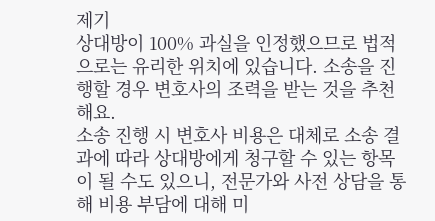제기
상대방이 100% 과실을 인정했으므로 법적으로는 유리한 위치에 있습니다. 소송을 진행할 경우 변호사의 조력을 받는 것을 추천해요.
소송 진행 시 변호사 비용은 대체로 소송 결과에 따라 상대방에게 청구할 수 있는 항목이 될 수도 있으니, 전문가와 사전 상담을 통해 비용 부담에 대해 미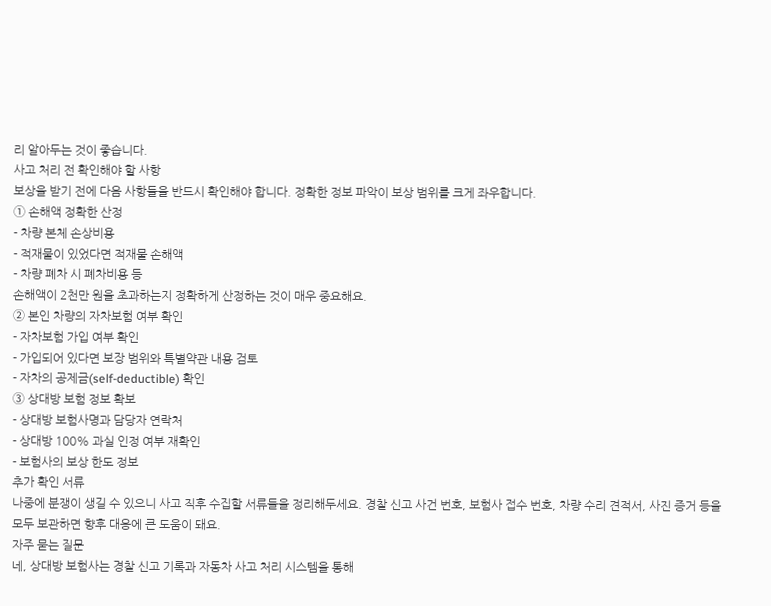리 알아두는 것이 좋습니다.
사고 처리 전 확인해야 할 사항
보상을 받기 전에 다음 사항들을 반드시 확인해야 합니다. 정확한 정보 파악이 보상 범위를 크게 좌우합니다.
① 손해액 정확한 산정
- 차량 본체 손상비용
- 적재물이 있었다면 적재물 손해액
- 차량 폐차 시 폐차비용 등
손해액이 2천만 원을 초과하는지 정확하게 산정하는 것이 매우 중요해요.
② 본인 차량의 자차보험 여부 확인
- 자차보험 가입 여부 확인
- 가입되어 있다면 보장 범위와 특별약관 내용 검토
- 자차의 공제금(self-deductible) 확인
③ 상대방 보험 정보 확보
- 상대방 보험사명과 담당자 연락처
- 상대방 100% 과실 인정 여부 재확인
- 보험사의 보상 한도 정보
추가 확인 서류
나중에 분쟁이 생길 수 있으니 사고 직후 수집할 서류들을 정리해두세요. 경찰 신고 사건 번호, 보험사 접수 번호, 차량 수리 견적서, 사진 증거 등을 모두 보관하면 향후 대응에 큰 도움이 돼요.
자주 묻는 질문
네, 상대방 보험사는 경찰 신고 기록과 자동차 사고 처리 시스템을 통해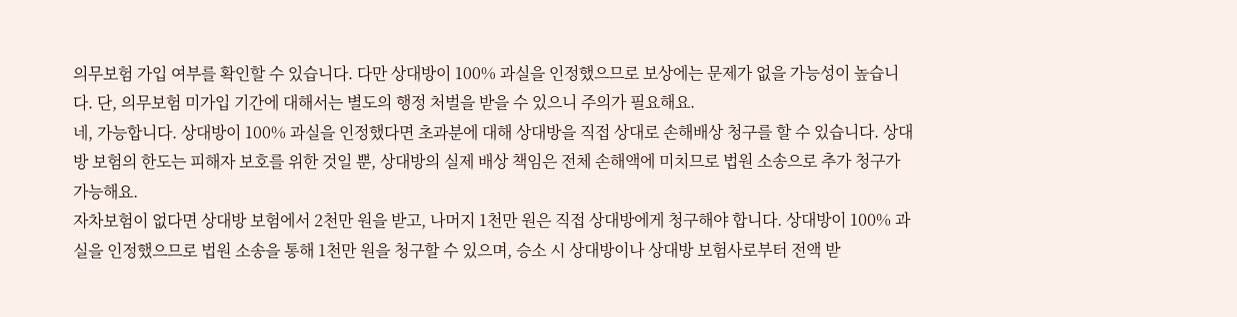의무보험 가입 여부를 확인할 수 있습니다. 다만 상대방이 100% 과실을 인정했으므로 보상에는 문제가 없을 가능성이 높습니다. 단, 의무보험 미가입 기간에 대해서는 별도의 행정 처벌을 받을 수 있으니 주의가 필요해요.
네, 가능합니다. 상대방이 100% 과실을 인정했다면 초과분에 대해 상대방을 직접 상대로 손해배상 청구를 할 수 있습니다. 상대방 보험의 한도는 피해자 보호를 위한 것일 뿐, 상대방의 실제 배상 책임은 전체 손해액에 미치므로 법원 소송으로 추가 청구가 가능해요.
자차보험이 없다면 상대방 보험에서 2천만 원을 받고, 나머지 1천만 원은 직접 상대방에게 청구해야 합니다. 상대방이 100% 과실을 인정했으므로 법원 소송을 통해 1천만 원을 청구할 수 있으며, 승소 시 상대방이나 상대방 보험사로부터 전액 받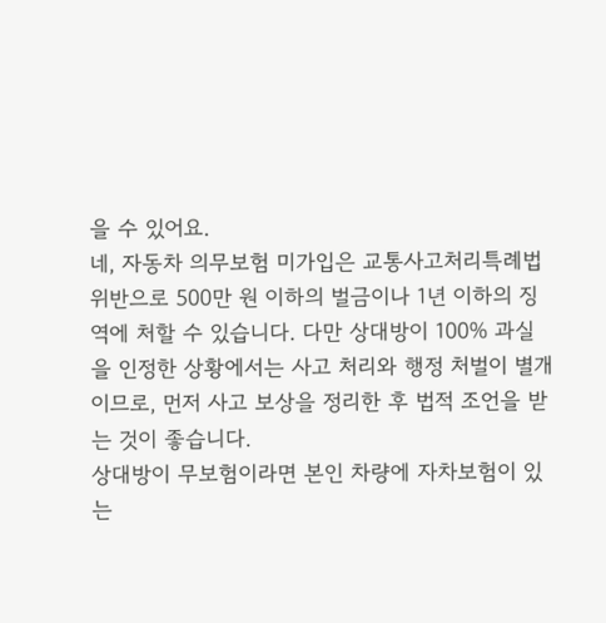을 수 있어요.
네, 자동차 의무보험 미가입은 교통사고처리특례법 위반으로 500만 원 이하의 벌금이나 1년 이하의 징역에 처할 수 있습니다. 다만 상대방이 100% 과실을 인정한 상황에서는 사고 처리와 행정 처벌이 별개이므로, 먼저 사고 보상을 정리한 후 법적 조언을 받는 것이 좋습니다.
상대방이 무보험이라면 본인 차량에 자차보험이 있는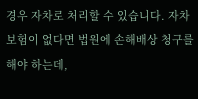경우 자차로 처리할 수 있습니다. 자차보험이 없다면 법원에 손해배상 청구를 해야 하는데,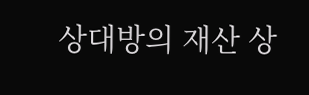상대방의 재산 상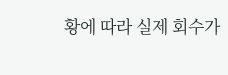황에 따라 실제 회수가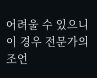어려울 수 있으니 이 경우 전문가의 조언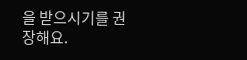을 받으시기를 권장해요.